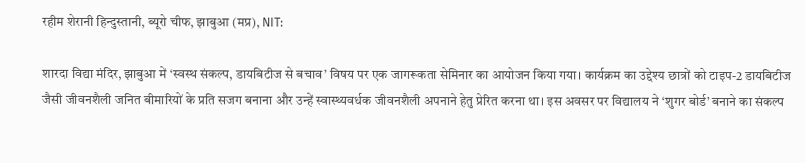रहीम शेरानी हिन्दुस्तानी, ब्यूरो चीफ, झाबुआ (मप्र), NIT:

शारदा विद्या मंदिर, झाबुआ में ‘स्वस्थ संकल्प, डायबिटीज से बचाव’ विषय पर एक जागरूकता सेमिनार का आयोजन किया गया। कार्यक्रम का उद्देश्य छात्रों को टाइप-2 डायबिटीज जैसी जीवनशैली जनित बीमारियों के प्रति सजग बनाना और उन्हें स्वास्थ्यवर्धक जीवनशैली अपनाने हेतु प्रेरित करना था। इस अवसर पर विद्यालय ने ‘शुगर बोर्ड’ बनाने का संकल्प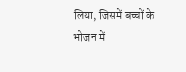लिया, जिसमें बच्चों के भोजन में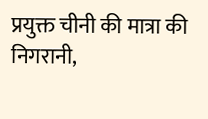प्रयुक्त चीनी की मात्रा की निगरानी,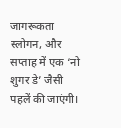जागरूकता स्लोगन, और सप्ताह में एक ‘नो शुगर डे’ जैसी पहलें की जाएंगी।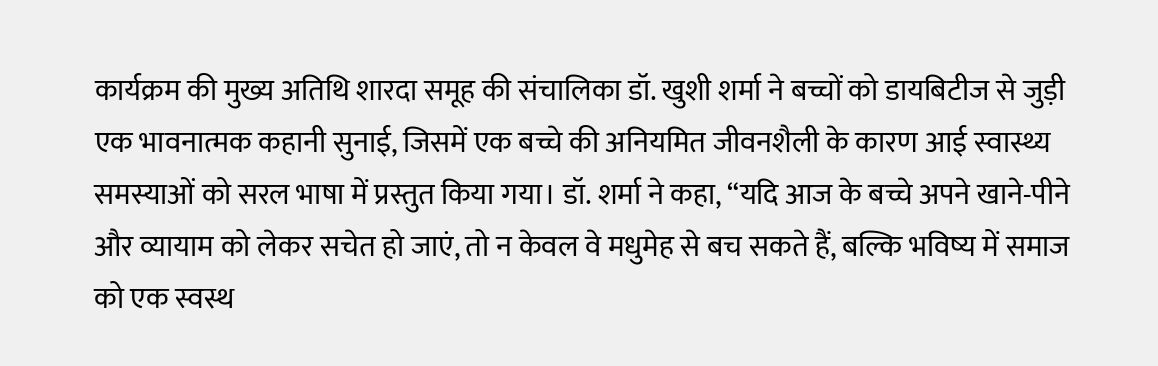कार्यक्रम की मुख्य अतिथि शारदा समूह की संचालिका डॉ. खुशी शर्मा ने बच्चों को डायबिटीज से जुड़ी एक भावनात्मक कहानी सुनाई, जिसमें एक बच्चे की अनियमित जीवनशैली के कारण आई स्वास्थ्य समस्याओं को सरल भाषा में प्रस्तुत किया गया। डॉ. शर्मा ने कहा, “यदि आज के बच्चे अपने खाने-पीने और व्यायाम को लेकर सचेत हो जाएं, तो न केवल वे मधुमेह से बच सकते हैं, बल्कि भविष्य में समाज को एक स्वस्थ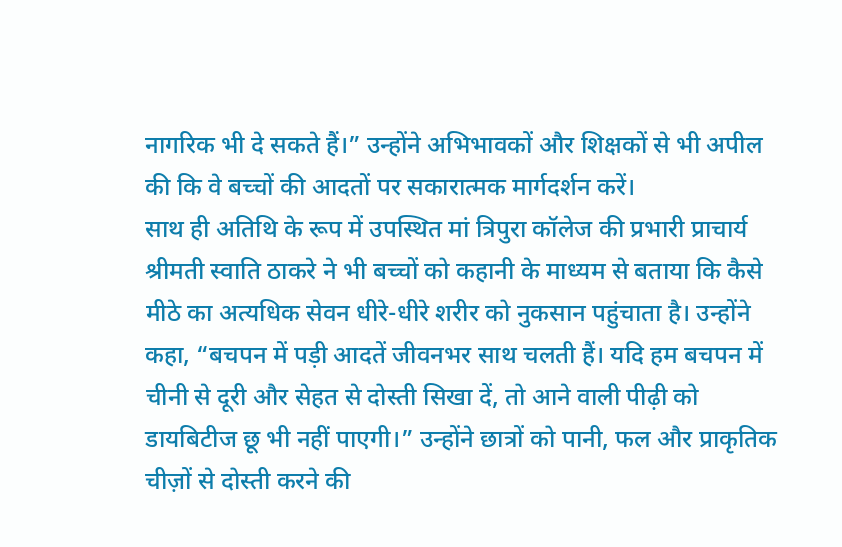नागरिक भी दे सकते हैं।” उन्होंने अभिभावकों और शिक्षकों से भी अपील की कि वे बच्चों की आदतों पर सकारात्मक मार्गदर्शन करें।
साथ ही अतिथि के रूप में उपस्थित मां त्रिपुरा कॉलेज की प्रभारी प्राचार्य श्रीमती स्वाति ठाकरे ने भी बच्चों को कहानी के माध्यम से बताया कि कैसे मीठे का अत्यधिक सेवन धीरे-धीरे शरीर को नुकसान पहुंचाता है। उन्होंने कहा, “बचपन में पड़ी आदतें जीवनभर साथ चलती हैं। यदि हम बचपन में चीनी से दूरी और सेहत से दोस्ती सिखा दें, तो आने वाली पीढ़ी को डायबिटीज छू भी नहीं पाएगी।” उन्होंने छात्रों को पानी, फल और प्राकृतिक चीज़ों से दोस्ती करने की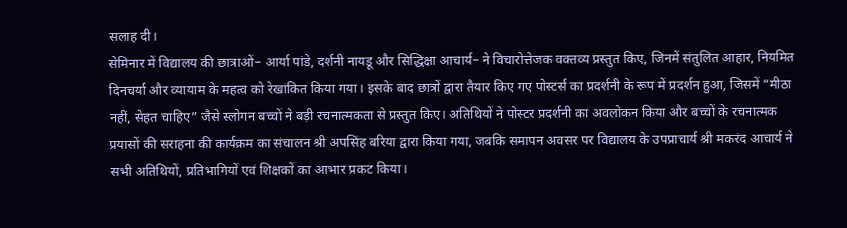सलाह दी।
सेमिनार में विद्यालय की छात्राओं– आर्या पांडे, दर्शनी नायडू और सिद्धिक्षा आचार्य– ने विचारोत्तेजक वक्तव्य प्रस्तुत किए, जिनमें संतुलित आहार, नियमित दिनचर्या और व्यायाम के महत्व को रेखांकित किया गया। इसके बाद छात्रों द्वारा तैयार किए गए पोस्टर्स का प्रदर्शनी के रूप में प्रदर्शन हुआ, जिसमें “मीठा नहीं, सेहत चाहिए” जैसे स्लोगन बच्चों ने बड़ी रचनात्मकता से प्रस्तुत किए। अतिथियों ने पोस्टर प्रदर्शनी का अवलोकन किया और बच्चों के रचनात्मक प्रयासों की सराहना की कार्यक्रम का संचालन श्री अपसिंह बरिया द्वारा किया गया, जबकि समापन अवसर पर विद्यालय के उपप्राचार्य श्री मकरंद आचार्य ने सभी अतिथियों, प्रतिभागियों एवं शिक्षकों का आभार प्रकट किया।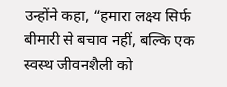उन्होंने कहा, “हमारा लक्ष्य सिर्फ बीमारी से बचाव नहीं, बल्कि एक स्वस्थ जीवनशैली को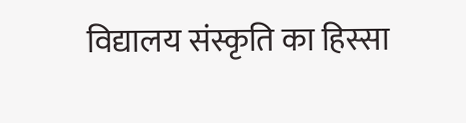विद्यालय संस्कृति का हिस्सा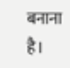बनाना है।